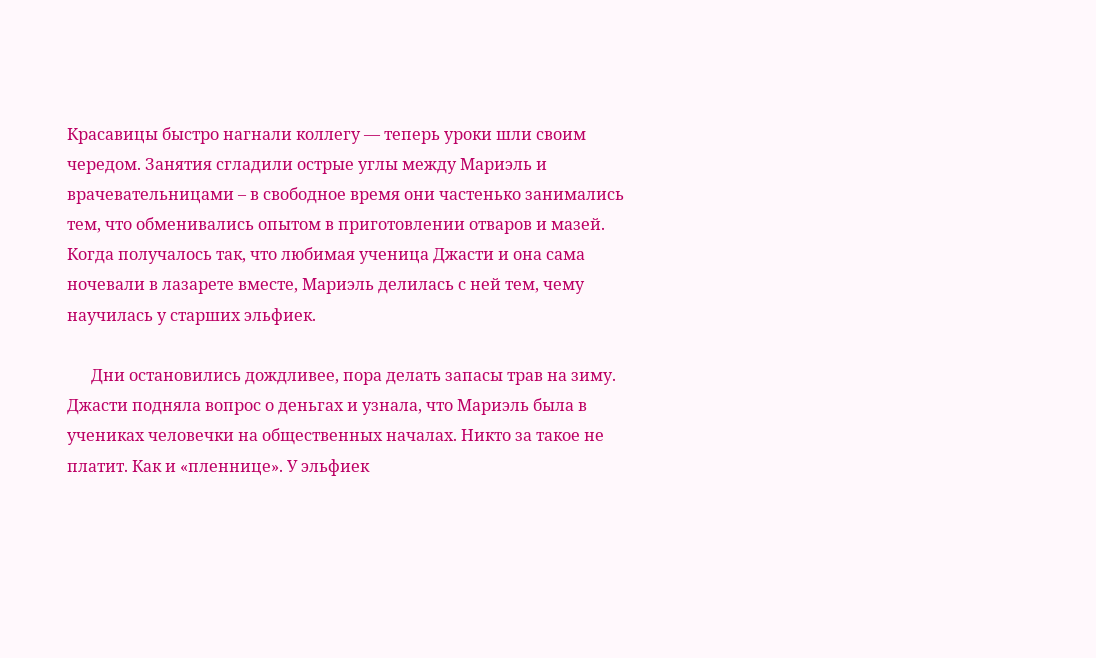Красавицы быстро нагнали коллегу — теперь уроки шли своим чередом. Занятия сгладили острые углы между Мариэль и врачевательницами – в свободное время они частенько занимались тем, что обменивались опытом в приготовлении отваров и мазей. Когда получалось так, что любимая ученица Джасти и она сама ночевали в лазарете вместе, Мариэль делилась с ней тем, чему научилась у старших эльфиек.

      Дни остановились дождливее, пора делать запасы трав на зиму. Джасти подняла вопрос о деньгах и узнала, что Мариэль была в учениках человечки на общественных началах. Никто за такое не платит. Как и «пленнице». У эльфиек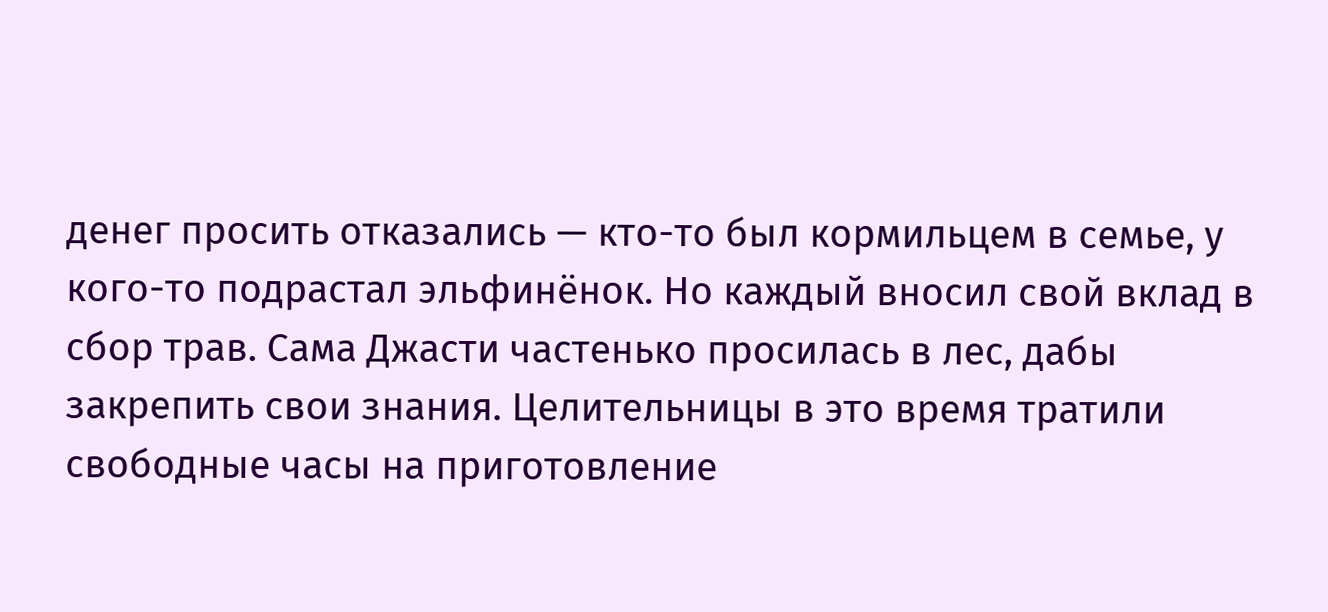денег просить отказались — кто-то был кормильцем в семье, у кого-то подрастал эльфинёнок. Но каждый вносил свой вклад в сбор трав. Сама Джасти частенько просилась в лес, дабы закрепить свои знания. Целительницы в это время тратили свободные часы на приготовление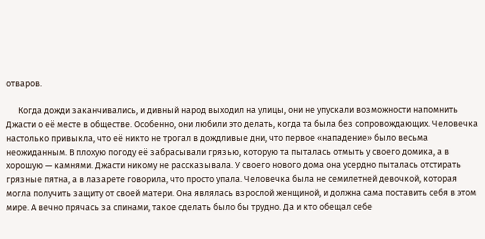отваров.

      Когда дожди заканчивались, и дивный народ выходил на улицы, они не упускали возможности напомнить Джасти о её месте в обществе. Особенно, они любили это делать, когда та была без сопровождающих. Человечка настолько привыкла, что её никто не трогал в дождливые дни, что первое «нападение» было весьма неожиданным. В плохую погоду её забрасывали грязью, которую та пыталась отмыть у своего домика, а в хорошую — камнями. Джасти никому не рассказывала. У своего нового дома она усердно пыталась отстирать грязные пятна, а в лазарете говорила, что просто упала. Человечка была не семилетней девочкой, которая могла получить защиту от своей матери. Она являлась взрослой женщиной, и должна сама поставить себя в этом мире. А вечно прячась за спинами, такое сделать было бы трудно. Да и кто обещал себе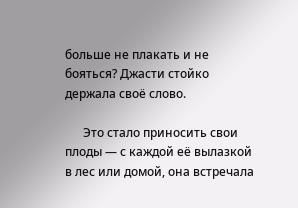больше не плакать и не бояться? Джасти стойко держала своё слово.

      Это стало приносить свои плоды — с каждой её вылазкой в лес или домой, она встречала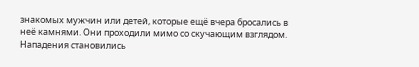знакомых мужчин или детей, которые ещё вчера бросались в неё камнями. Они проходили мимо со скучающим взглядом. Нападения становились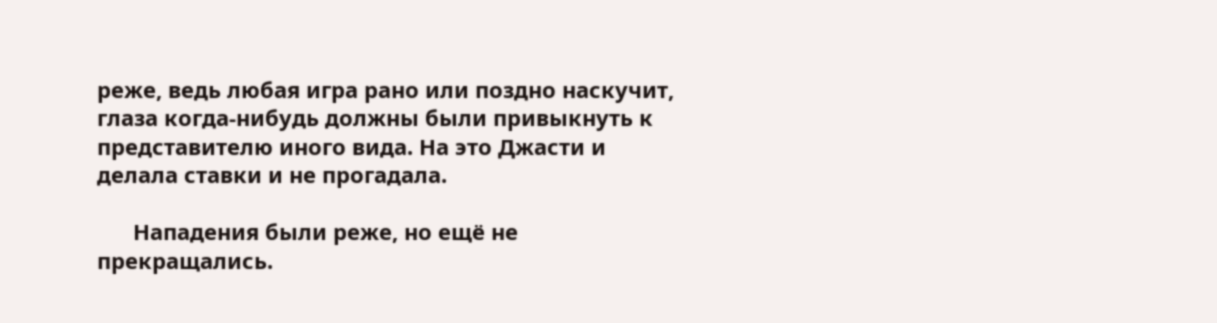реже, ведь любая игра рано или поздно наскучит, глаза когда-нибудь должны были привыкнуть к представителю иного вида. На это Джасти и делала ставки и не прогадала.

      Нападения были реже, но ещё не прекращались.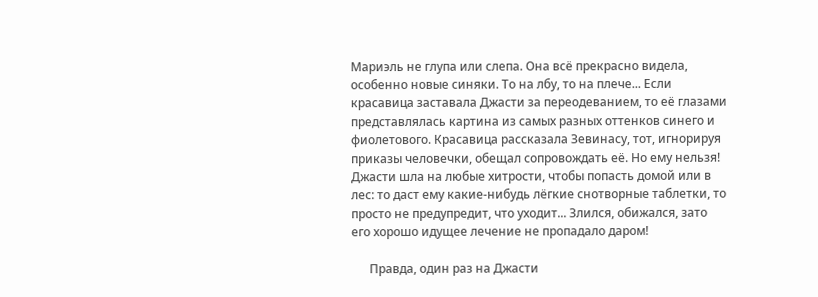Мариэль не глупа или слепа. Она всё прекрасно видела, особенно новые синяки. То на лбу, то на плече... Если красавица заставала Джасти за переодеванием, то её глазами представлялась картина из самых разных оттенков синего и фиолетового. Красавица рассказала Зевинасу, тот, игнорируя приказы человечки, обещал сопровождать её. Но ему нельзя! Джасти шла на любые хитрости, чтобы попасть домой или в лес: то даст ему какие-нибудь лёгкие снотворные таблетки, то просто не предупредит, что уходит... Злился, обижался, зато его хорошо идущее лечение не пропадало даром!

      Правда, один раз на Джасти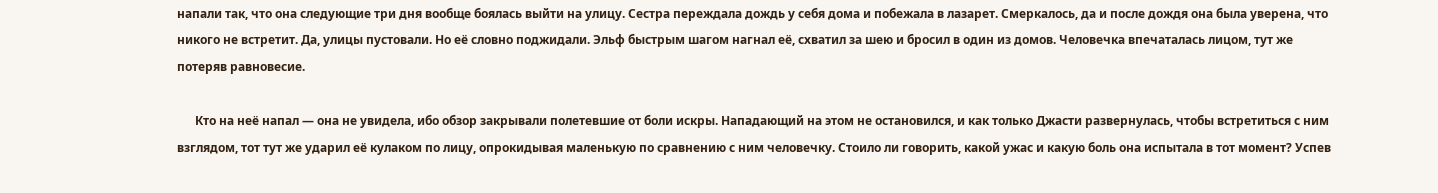напали так, что она следующие три дня вообще боялась выйти на улицу. Сестра переждала дождь у себя дома и побежала в лазарет. Смеркалось, да и после дождя она была уверена, что никого не встретит. Да, улицы пустовали. Но её словно поджидали. Эльф быстрым шагом нагнал её, схватил за шею и бросил в один из домов. Человечка впечаталась лицом, тут же потеряв равновесие.

      Кто на неё напал — она не увидела, ибо обзор закрывали полетевшие от боли искры. Нападающий на этом не остановился, и как только Джасти развернулась, чтобы встретиться с ним взглядом, тот тут же ударил её кулаком по лицу, опрокидывая маленькую по сравнению с ним человечку. Стоило ли говорить, какой ужас и какую боль она испытала в тот момент? Успев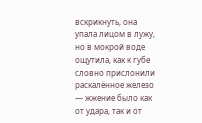вскрикнуть, она упала лицом в лужу, но в мокрой воде ощутила, как к губе словно прислонили раскалённое железо — жжение было как от удара, так и от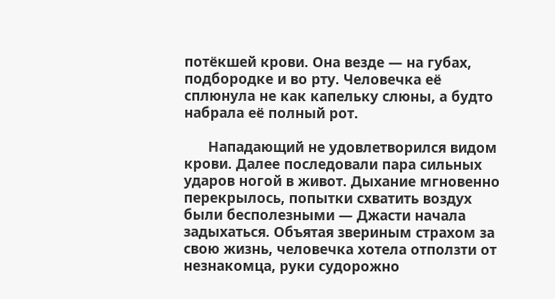потёкшей крови. Она везде — на губах, подбородке и во рту. Человечка её сплюнула не как капельку слюны, а будто набрала её полный рот.

      Нападающий не удовлетворился видом крови. Далее последовали пара сильных ударов ногой в живот. Дыхание мгновенно перекрылось, попытки схватить воздух были бесполезными — Джасти начала задыхаться. Объятая звериным страхом за свою жизнь, человечка хотела отползти от незнакомца, руки судорожно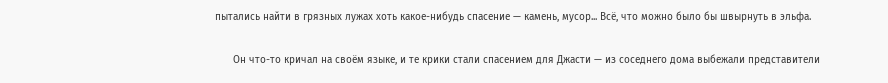пытались найти в грязных лужах хоть какое-нибудь спасение — камень, мусор... Всё, что можно было бы швырнуть в эльфа.

      Он что-то кричал на своём языке, и те крики стали спасением для Джасти — из соседнего дома выбежали представители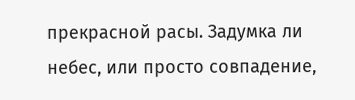прекрасной расы. Задумка ли небес, или просто совпадение,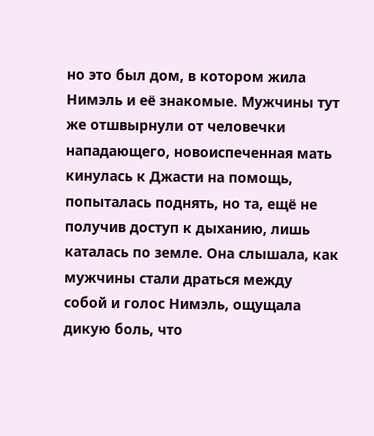но это был дом, в котором жила Нимэль и её знакомые. Мужчины тут же отшвырнули от человечки нападающего, новоиспеченная мать кинулась к Джасти на помощь, попыталась поднять, но та, ещё не получив доступ к дыханию, лишь каталась по земле. Она слышала, как мужчины стали драться между собой и голос Нимэль, ощущала дикую боль, что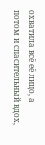охватила всё её лицо, а потом и спасительный вдох,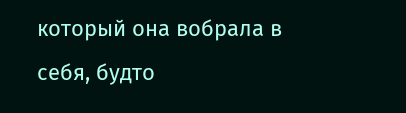который она вобрала в себя, будто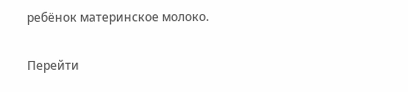ребёнок материнское молоко.

Перейти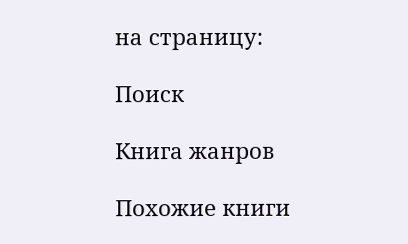на страницу:

Поиск

Книга жанров

Похожие книги